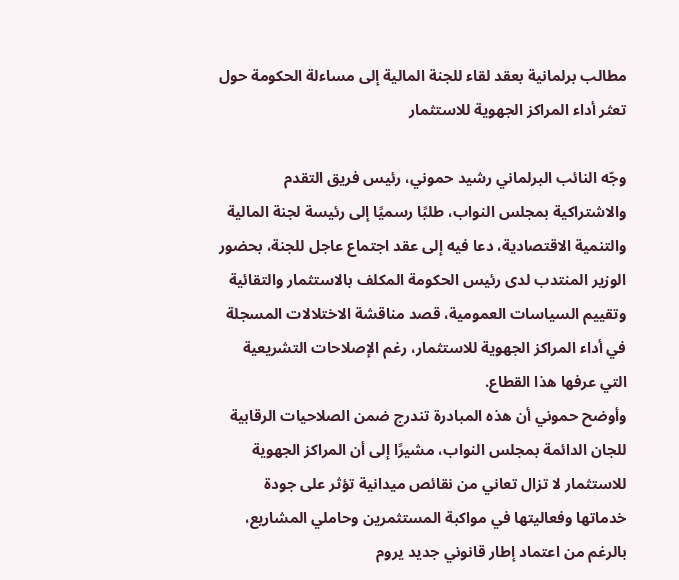مطالب برلمانية بعقد لقاء للجنة المالية إلى مساءلة الحكومة حول تعثر أداء المراكز الجهوية للاستثمار

وجّه النائب البرلماني رشيد حموني، رئيس فريق التقدم والاشتراكية بمجلس النواب، طلبًا رسميًا إلى رئيسة لجنة المالية والتنمية الاقتصادية، دعا فيه إلى عقد اجتماع عاجل للجنة، بحضور الوزير المنتدب لدى رئيس الحكومة المكلف بالاستثمار والتقائية وتقييم السياسات العمومية، قصد مناقشة الاختلالات المسجلة في أداء المراكز الجهوية للاستثمار، رغم الإصلاحات التشريعية التي عرفها هذا القطاع.
وأوضح حموني أن هذه المبادرة تندرج ضمن الصلاحيات الرقابية للجان الدائمة بمجلس النواب، مشيرًا إلى أن المراكز الجهوية للاستثمار لا تزال تعاني من نقائص ميدانية تؤثر على جودة خدماتها وفعاليتها في مواكبة المستثمرين وحاملي المشاريع، بالرغم من اعتماد إطار قانوني جديد يروم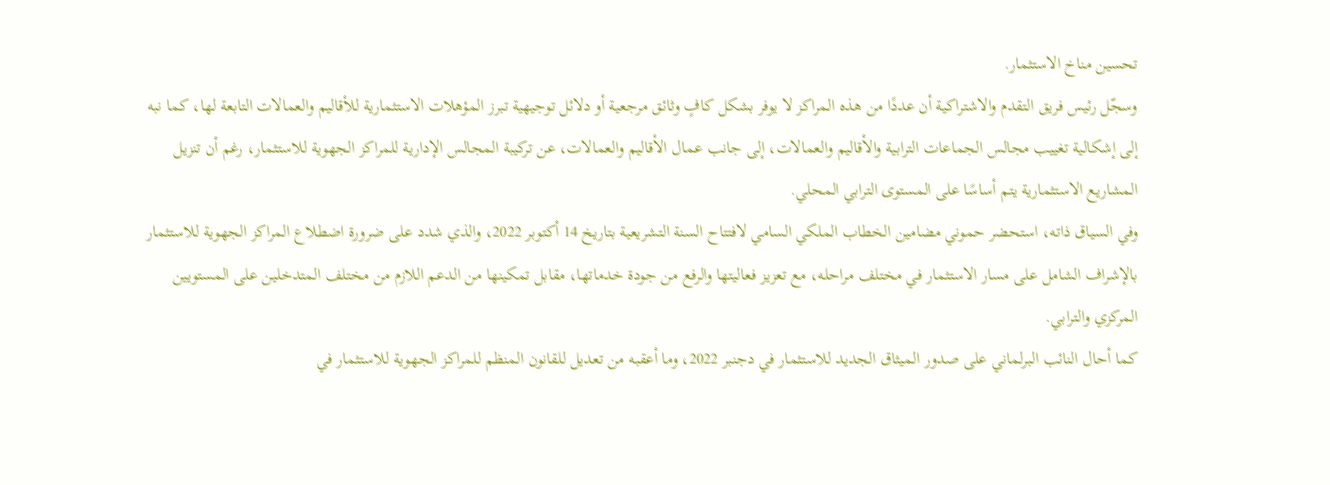تحسين مناخ الاستثمار.
وسجّل رئيس فريق التقدم والاشتراكية أن عددًا من هذه المراكز لا يوفر بشكل كافٍ وثائق مرجعية أو دلائل توجيهية تبرز المؤهلات الاستثمارية للأقاليم والعمالات التابعة لها، كما نبه إلى إشكالية تغييب مجالس الجماعات الترابية والأقاليم والعمالات، إلى جانب عمال الأقاليم والعمالات، عن تركيبة المجالس الإدارية للمراكز الجهوية للاستثمار، رغم أن تنزيل المشاريع الاستثمارية يتم أساسًا على المستوى الترابي المحلي.
وفي السياق ذاته، استحضر حموني مضامين الخطاب الملكي السامي لافتتاح السنة التشريعية بتاريخ 14 أكتوبر 2022، والذي شدد على ضرورة اضطلاع المراكز الجهوية للاستثمار بالإشراف الشامل على مسار الاستثمار في مختلف مراحله، مع تعزيز فعاليتها والرفع من جودة خدماتها، مقابل تمكينها من الدعم اللازم من مختلف المتدخلين على المستويين المركزي والترابي.
كما أحال النائب البرلماني على صدور الميثاق الجديد للاستثمار في دجنبر 2022، وما أعقبه من تعديل للقانون المنظم للمراكز الجهوية للاستثمار في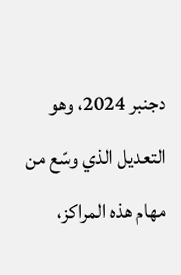دجنبر 2024، وهو التعديل الذي وسّع من مهام هذه المراكز،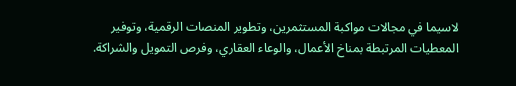لاسيما في مجالات مواكبة المستثمرين، وتطوير المنصات الرقمية، وتوفير المعطيات المرتبطة بمناخ الأعمال، والوعاء العقاري، وفرص التمويل والشراكة.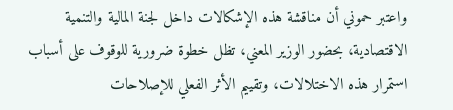واعتبر حموني أن مناقشة هذه الإشكالات داخل لجنة المالية والتنمية الاقتصادية، بحضور الوزير المعني، تظل خطوة ضرورية للوقوف على أسباب استمرار هذه الاختلالات، وتقييم الأثر الفعلي للإصلاحات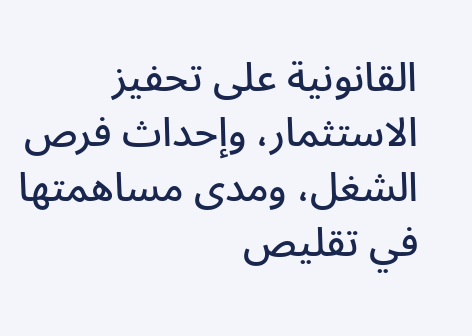القانونية على تحفيز الاستثمار، وإحداث فرص الشغل، ومدى مساهمتها في تقليص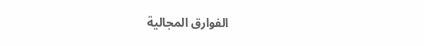الفوارق المجالية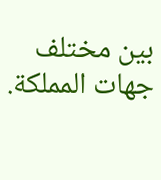بين مختلف جهات المملكة.